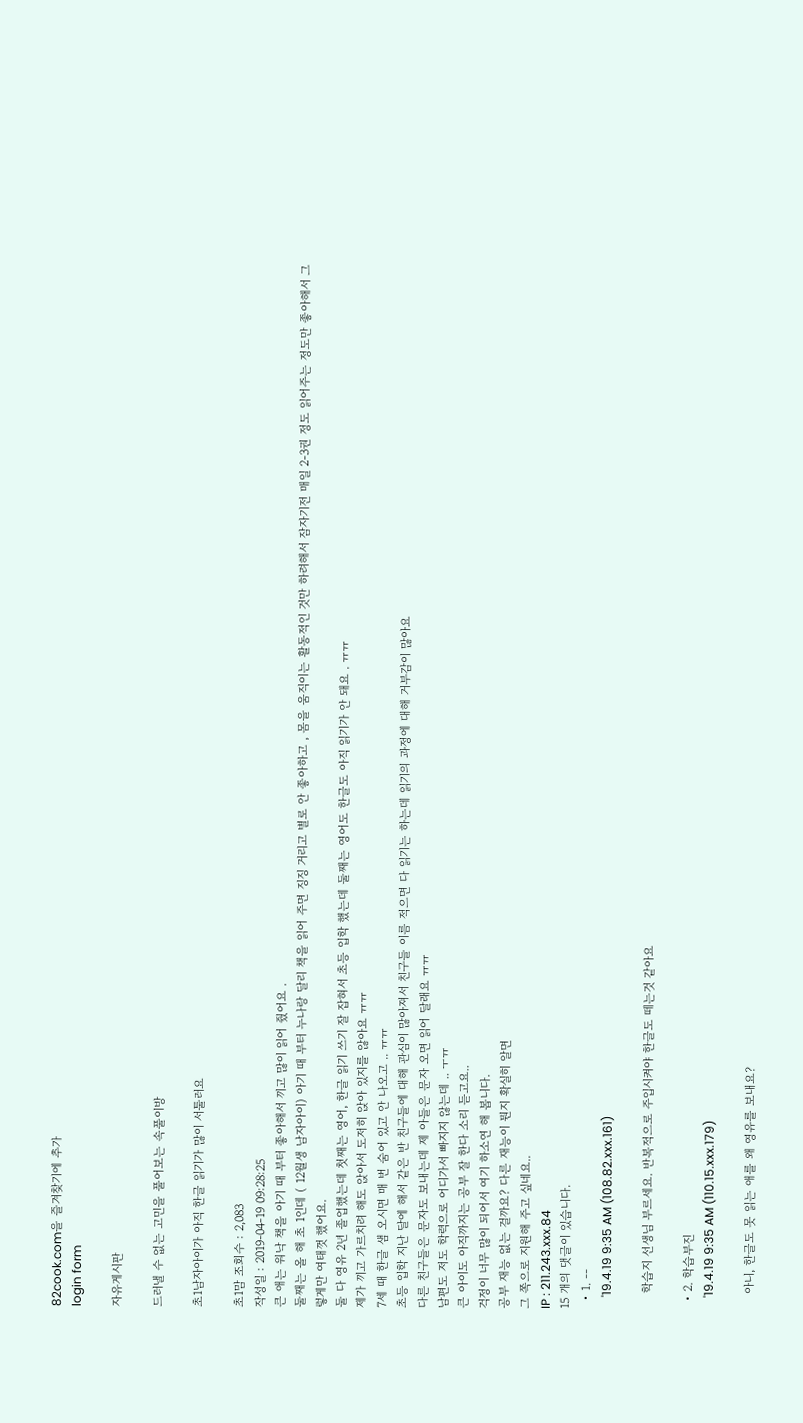82cook.com을 즐겨찾기에 추가
login form

자유게시판

드러낼 수 없는 고민을 풀어보는 속풀이방

초1남자아이가 아직 한글 읽기가 많이 서툴러요

초1맘 조회수 : 2,083
작성일 : 2019-04-19 09:28:25
큰 애는 워낙 책을 아기 때 부터 좋아해서 끼고 많이 읽어 줬어요 .
둘째는 올 해 초 1인데 ( 12월생 남자아이) 아기 때 부터 누나랑 달리 책을 읽어 주면 징징 거리고 별로 안 좋아하고 , 몸을 움직이는 활동적인 것만 하려해서 잠자기전 매일 2-3권 정도 읽어주는 정도만 좋아해서 그렇게만 여태껏 했어요.
둘 다 영유 2년 졸업했는데 첫째는 영어, 한글 읽기 쓰기 잘 잡혀서 초등 입학 했는데 둘째는 영어도 한글도 아직 읽기가 안 돼요 . ㅠㅠ
제가 끼고 가르치려 해도 앉아서 도저히 앉아 있지를 않아요 ㅠㅠ
7세 때 한글 샘 오시면 매 번 숨어 있고 안 나오고 .. ㅠㅠ
초등 입학 지난 달에 해서 같은 반 친구들에 대해 관심이 많아져서 친구들 이름 적으면 다 읽기는 하는데 읽기의 과정에 대해 거부감이 많아요
다른 친구들은 문자도 보내는데 제 아들은 문자 오면 읽어 달래요 ㅠㅠ
남편도 저도 학력으로 어디가서 빠지지 않는데 .. ㅜㅠ
큰 아이도 아직까지는 공부 잘 한다 소리 듣고요..
걱정이 너무 많이 되어서 여기 하소연 해 봅니다.
공부 재능 없는 걸까요? 다른 재능이 뭔지 확실히 알면
그 쪽으로 지원해 주고 싶네요..
IP : 211.243.xxx.84
15 개의 댓글이 있습니다.
  • 1. --
    '19.4.19 9:35 AM (108.82.xxx.161)

    학습지 선생님 부르세요. 반복적으로 주입시켜야 한글도 떼는것 같아요

  • 2. 학습부진
    '19.4.19 9:35 AM (110.15.xxx.179)

    아니, 한글도 못 읽는 애를 왜 영유를 보내요?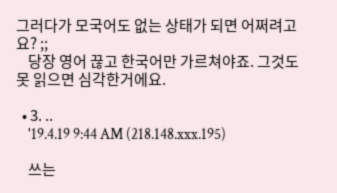그러다가 모국어도 없는 상태가 되면 어쩌려고요? ;;
    당장 영어 끊고 한국어만 가르쳐야죠. 그것도 못 읽으면 심각한거에요.

  • 3. ..
    '19.4.19 9:44 AM (218.148.xxx.195)

    쓰는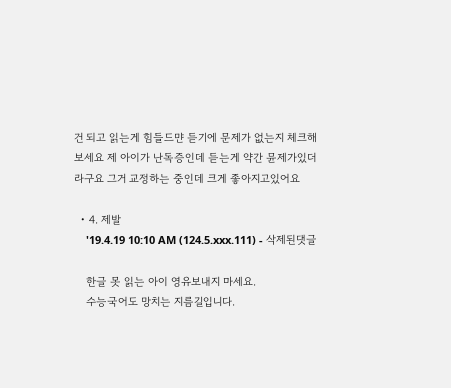건 되고 읽는게 힘들드먄 듣기에 문제가 없는지 체크해보세요 제 아이가 난독증인데 듣는게 약간 뮨제가있더라구요 그거 교정하는 중인데 크게 좋아지고있어요

  • 4. 제발
    '19.4.19 10:10 AM (124.5.xxx.111) - 삭제된댓글

    한글 못 읽는 아이 영유보내지 마세요.
    수능국어도 망치는 지름길입니다.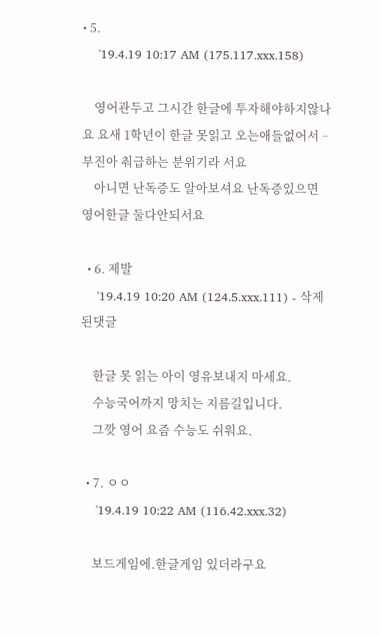• 5.
    '19.4.19 10:17 AM (175.117.xxx.158)

    영어관두고 그시간 한글에 투자해야하지않나요 요새 1학년이 한글 못읽고 오는애들없어서ᆢ 부진아 춰급하는 분위기라 서요
    아니면 난독증도 알아보셔요 난독증있으면 영어한글 둘다안되서요

  • 6. 제발
    '19.4.19 10:20 AM (124.5.xxx.111) - 삭제된댓글

    한글 못 읽는 아이 영유보내지 마세요.
    수능국어까지 망치는 지름길입니다.
    그깟 영어 요즘 수능도 쉬워요.

  • 7. ㅇㅇ
    '19.4.19 10:22 AM (116.42.xxx.32)

    보드게임에.한글게임 있더라구요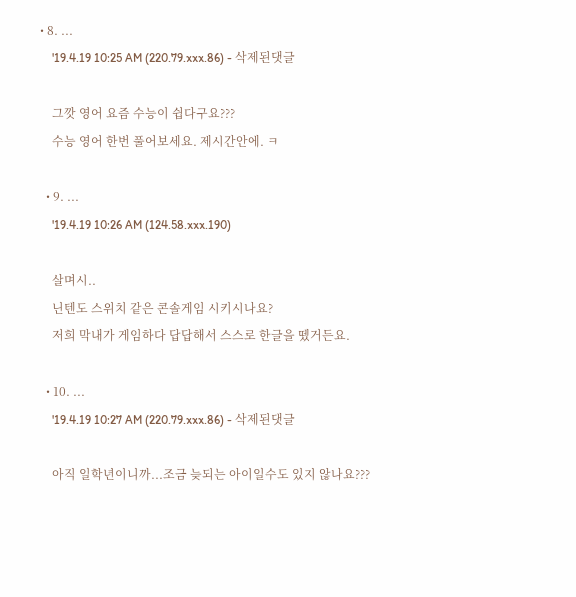• 8. ...
    '19.4.19 10:25 AM (220.79.xxx.86) - 삭제된댓글

    그깟 영어 요즘 수능이 쉽다구요???
    수능 영어 한번 풀어보세요. 제시간안에. ㅋ

  • 9. ...
    '19.4.19 10:26 AM (124.58.xxx.190)

    살며시..
    닌텐도 스위치 같은 콘솔게임 시키시나요?
    저희 막내가 게임하다 답답해서 스스로 한글을 뗐거든요.

  • 10. ...
    '19.4.19 10:27 AM (220.79.xxx.86) - 삭제된댓글

    아직 일학년이니까...조금 늦되는 아이일수도 있지 않나요???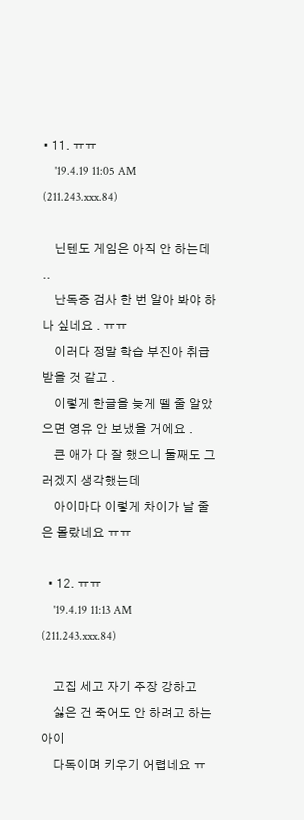• 11. ㅠㅠ
    '19.4.19 11:05 AM (211.243.xxx.84)

    닌텐도 게임은 아직 안 하는데 ..
    난독증 검사 한 번 알아 봐야 하나 싶네요 . ㅠㅠ
    이러다 정말 학습 부진아 취급 받을 것 같고 .
    이렇게 한글을 늦게 뗄 줄 알았으면 영유 안 보냈을 거에요 .
    큰 애가 다 잘 했으니 둘째도 그러겠지 생각했는데
    아이마다 이렇게 차이가 날 줄은 몰랐네요 ㅠㅠ

  • 12. ㅠㅠ
    '19.4.19 11:13 AM (211.243.xxx.84)

    고집 세고 자기 주장 강하고
    싫은 건 죽어도 안 하려고 하는 아이
    다독이며 키우기 어렵네요 ㅠ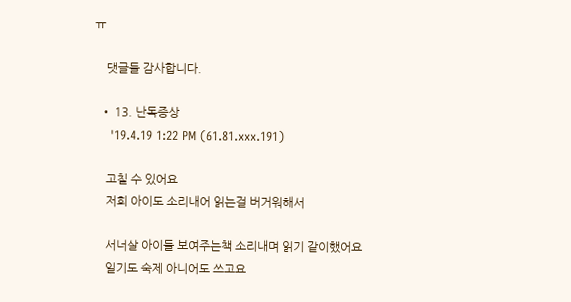ㅠ

    댓글들 감사합니다.

  • 13. 난독증상
    '19.4.19 1:22 PM (61.81.xxx.191)

    고칠 수 있어요
    저희 아이도 소리내어 읽는걸 버거워해서

    서너살 아이들 보여주는책 소리내며 읽기 같이했어요
    일기도 숙제 아니어도 쓰고요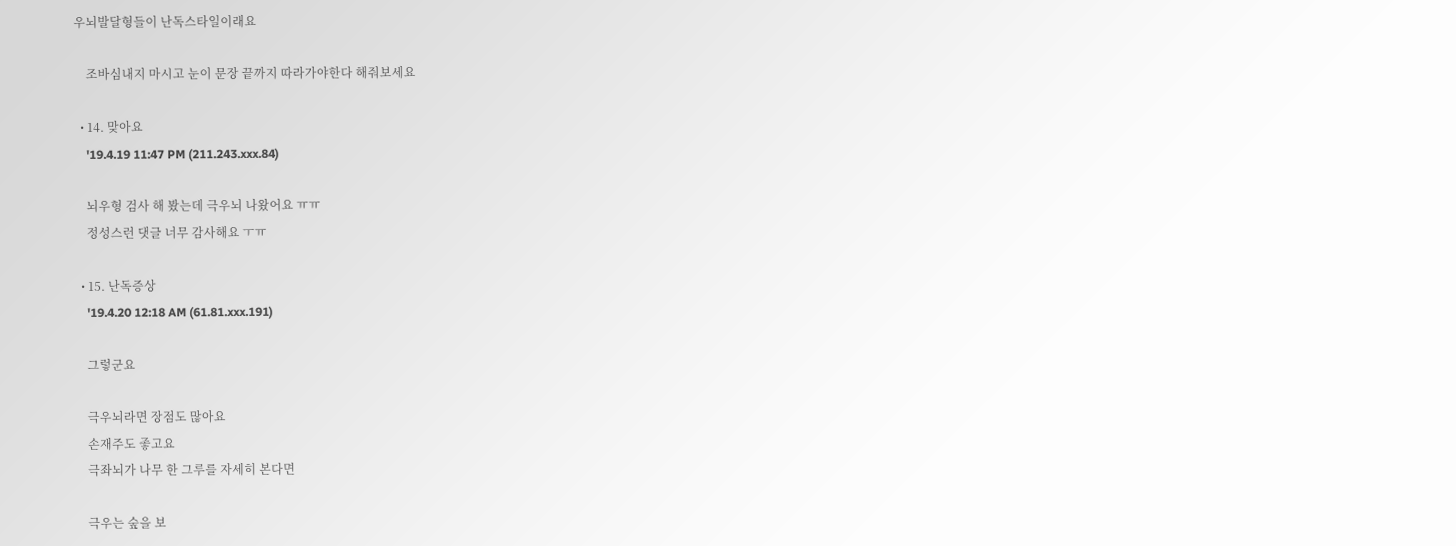우뇌발달형들이 난독스타일이래요

    조바심내지 마시고 눈이 문장 끝까지 따라가야한다 해줘보세요

  • 14. 맞아요
    '19.4.19 11:47 PM (211.243.xxx.84)

    뇌우형 검사 해 봤는데 극우뇌 나왔어요 ㅠㅠ
    정성스런 댓글 너무 감사해요 ㅜㅠ

  • 15. 난독증상
    '19.4.20 12:18 AM (61.81.xxx.191)

    그렇군요

    극우뇌라면 장점도 많아요
    손재주도 좋고요
    극좌뇌가 나무 한 그루를 자세히 본다면

    극우는 숲을 보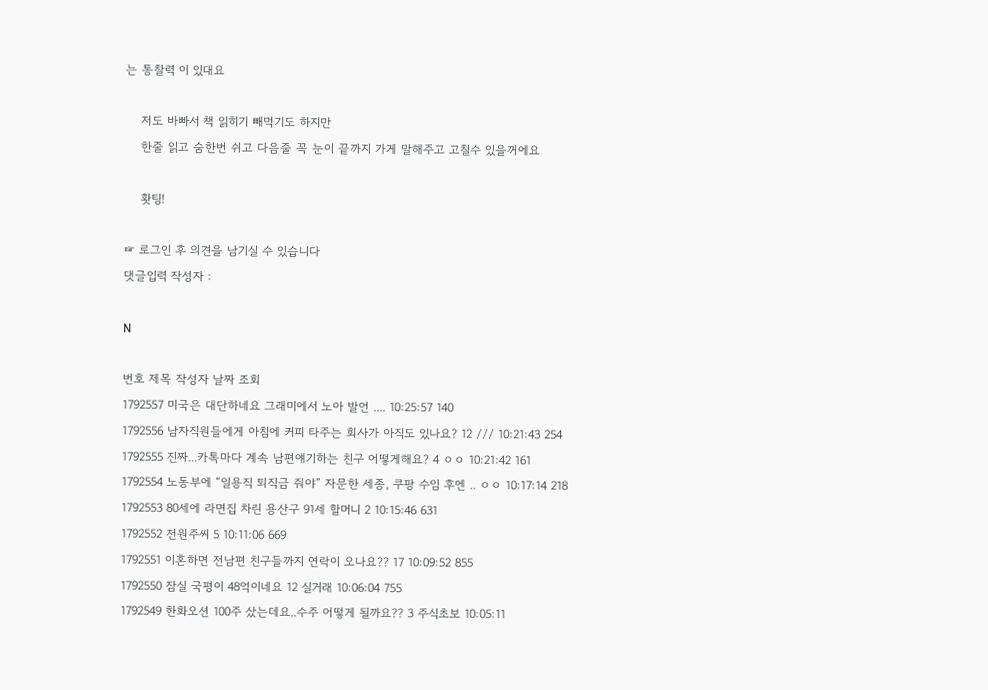는 통찰력 이 있대요

    저도 바빠서 책 읽히기 빼먹기도 하지만
    한줄 읽고 숨한번 쉬고 다음줄 꼭 눈이 끝까지 가게 말해주고 고칠수 있을꺼에요

    홧팅!

☞ 로그인 후 의견을 남기실 수 있습니다
댓글입력 작성자 :

N

번호 제목 작성자 날짜 조회
1792557 미국은 대단하네요 그래미에서 노아 발언 .... 10:25:57 140
1792556 남자직원들에게 아침에 커피 타주는 회사가 아직도 있나요? 12 /// 10:21:43 254
1792555 진짜...카톡마다 계속 남편얘기하는 친구 어떻게해요? 4 ㅇㅇ 10:21:42 161
1792554 노동부에 “일용직 퇴직금 줘야” 자문한 세종, 쿠팡 수임 후엔 .. ㅇㅇ 10:17:14 218
1792553 80세에 라면집 차린 용산구 91세 할머니 2 10:15:46 631
1792552 전원주씨 5 10:11:06 669
1792551 이혼하면 전남편 친구들까지 연락이 오나요?? 17 10:09:52 855
1792550 잠실 국평이 48억이네요 12 실거래 10:06:04 755
1792549 한화오션 100주 샀는데요..수주 어떻게 될까요?? 3 주식초보 10:05:11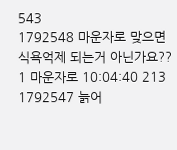543
1792548 마운자로 맞으면 식욕억제 되는거 아닌가요?? 1 마운자로 10:04:40 213
1792547 늙어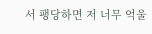서 팽당하면 저 너무 억울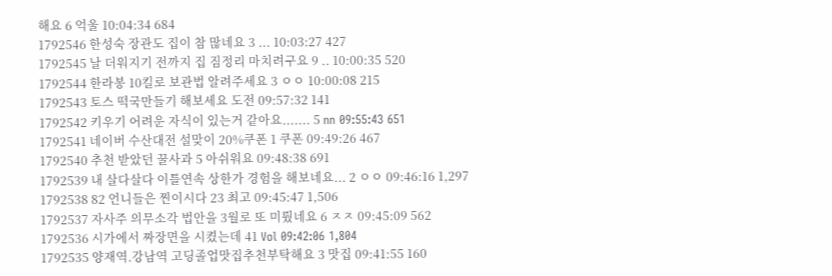해요 6 억울 10:04:34 684
1792546 한성숙 장관도 집이 참 많네요 3 ... 10:03:27 427
1792545 날 더워지기 전까지 집 짐정리 마치려구요 9 .. 10:00:35 520
1792544 한라봉 10킬로 보관법 알려주세요 3 ㅇㅇ 10:00:08 215
1792543 토스 떡국만들기 해보세요 도전 09:57:32 141
1792542 키우기 어려운 자식이 있는거 같아요....... 5 nn 09:55:43 651
1792541 네이버 수산대전 설맞이 20%쿠폰 1 쿠폰 09:49:26 467
1792540 추천 받았던 꿀사과 5 아쉬워요 09:48:38 691
1792539 내 살다살다 이틀연속 상한가 경험을 해보네요... 2 ㅇㅇ 09:46:16 1,297
1792538 82 언니들은 찐이시다 23 최고 09:45:47 1,506
1792537 자사주 의무소각 법안을 3월로 또 미뤘네요 6 ㅈㅈ 09:45:09 562
1792536 시가에서 짜장면을 시켰는데 41 Vol 09:42:06 1,804
1792535 양재역.강남역 고딩졸업맛집추천부탁해요 3 맛집 09:41:55 160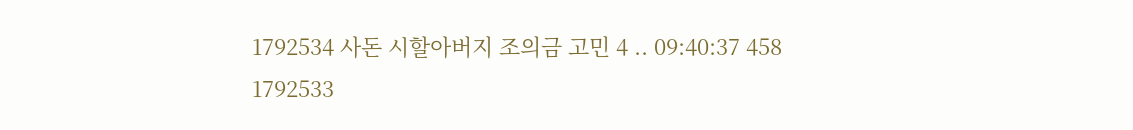1792534 사돈 시할아버지 조의금 고민 4 .. 09:40:37 458
1792533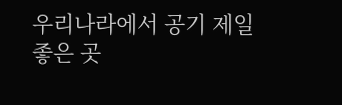우리나라에서 공기 제일 좋은 곳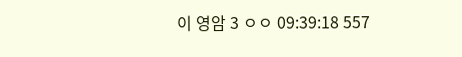이 영암 3 ㅇㅇ 09:39:18 557